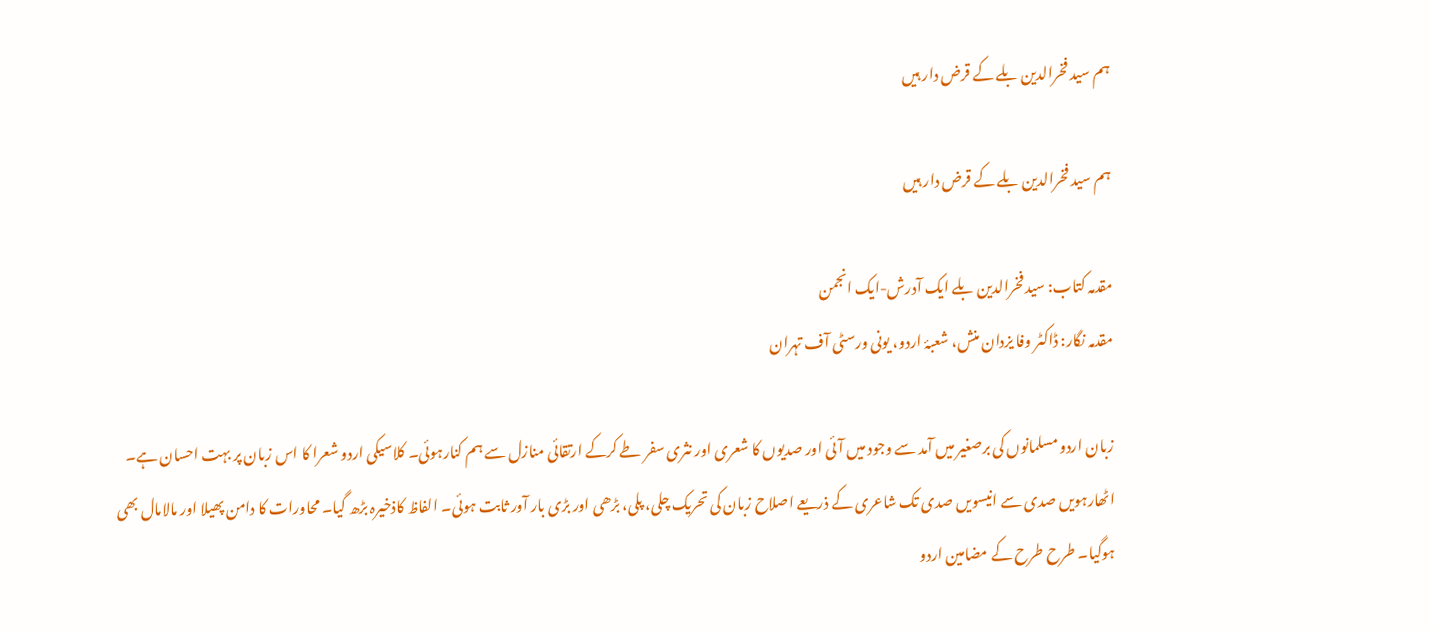ہم سید فخرالدین بلے کے قرض دار ہیں

ہم سید فخرالدین بلے کے قرض دار ہیں

مقدمہ کتاب: سید فخرالدین بلے ایک آدرش-ایک انجمن
مقدمہ نگار: ڈاکٹر وفا یزدان منش، شعبۂ اردو، یونی ورسٹی آف تہران

زبان اردو مسلمانوں کی برصغیر میں آمد سے وجود میں آئی اور صدیوں کا شعری اور نثری سفر طے کرکے ارتقائی منازل سے ہم کنارہوئی۔ کلاسیکی اردو شعرا کا اس زبان پر بہت احسان ہے۔ اٹھارہویں صدی سے انیسویں صدی تک شاعری کے ذریعے اصلاح زبان کی تحریک چلی، پلی، بڑھی اور بڑی بار آور ثابت ہوئی۔ الفاظ کاذخیرہ بڑھ گیا۔ محاورات کا دامن پھیلا اور مالامال بھی ہوگیا۔ طرح طرح کے مضامین اردو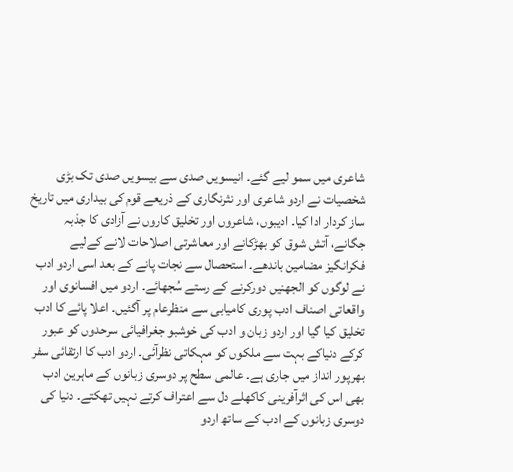شاعری میں سمو لیے گئے۔ انیسویں صدی سے بیسویں صدی تک بڑی شخصیات نے اردو شاعری اور نثرنگاری کے ذریعے قوم کی بیداری میں تاریخ ساز کردار ادا کیا۔ ادیبوں، شاعروں اور تخلیق کاروں نے آزادی کا جذبہ جگانے، آتش شوق کو بھڑکانے اور معاشرتی اصلاحات لانے کےلیے فکرانگیز مضامین باندھے۔ استحصال سے نجات پانے کے بعد اسی اردو ادب نے لوگوں کو الجھنیں دورکرنے کے رستے سُجھائے۔ اردو میں افسانوی اور واقعاتی اصناف ادب پوری کامیابی سے منظرعام پر آگئیں۔ اعلا پائے کا ادب تخلیق کیا گیا اور اردو زبان و ادب کی خوشبو جغرافیائی سرحدوں کو عبور کرکے دنیاکے بہت سے ملکوں کو مہکاتی نظرآئی۔ اردو ادب کا ارتقائی سفر بھرپور انداز میں جاری ہے۔ عالمی سطح پر دوسری زبانوں کے ماہرین ادب بھی اس کی اثرآفرینی کاکھلے دل سے اعتراف کرتے نہیں تھکتے۔ دنیا کی دوسری زبانوں کے ادب کے ساتھ اردو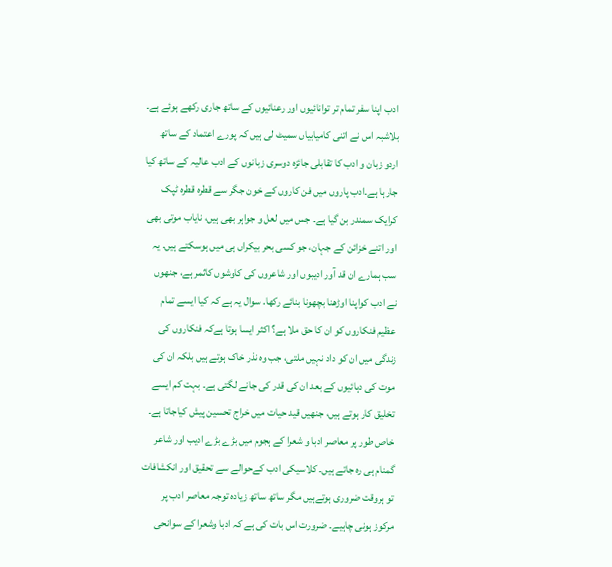ادب اپنا سفر تمام تر توانائیوں اور رعنائیوں کے ساتھ جاری رکھے ہوئے ہے۔ بلاشبہ اس نے اتنی کامیابیاں سمیٹ لی ہیں کہ پورے اعتماد کے ساتھ اردو زبان و ادب کا تقابلی جائزہ دوسری زبانوں کے ادب عالیہ کے ساتھ کیا جارہا ہے۔ادب پاروں میں فن کاروں کے خون جگر سے قطرہ قطرہ ٹپک کرایک سمندر بن گیا ہے۔ جس میں لعل و جواہر بھی ہیں، نایاب موتی بھی اور اتنے خزائن کے جہان، جو کسی بحر بیکراں ہی میں ہوسکتے ہیں. یہ سب ہمارے ان قد آور ادیبوں اور شاعروں کی کاوشوں کاثمر ہے، جنھوں نے ادب کواپنا اوڑھنا بچھونا بنائے رکھا. سوال یہ ہے کہ کیا ایسے تمام عظیم فنکاروں کو ان کا حق ملا ہے؟ اکثر ایسا ہوتا ہےکہ فنکاروں کی زندگی میں ان کو داد نہیں ملتی، جب وہ نذر خاک ہوتے ہیں بلکہ ان کی موت کی دہائیوں کے بعد ان کی قدر کی جانے لگتی ہے۔ بہت کم ایسے تخلیق کار ہوتے ہیں، جنھیں قید حیات میں خراج تحسین پیش کیاجاتا ہے۔ خاص طور پر معاصر ادبا و شعرا کے ہجوم میں بڑے بڑے ادیب اور شاعر گمنام ہی رہ جاتے ہیں۔ کلاسیکی ادب کےحوالے سے تحقیق اور انکشافات تو ہروقت ضروری ہوتےہیں مگر ساتھ ساتھ زیادہ توجہ معاصر ادب پر مرکوز ہونی چاہیے۔ ضرورت اس بات کی ہے کہ ادبا وشعرا کے سوانحی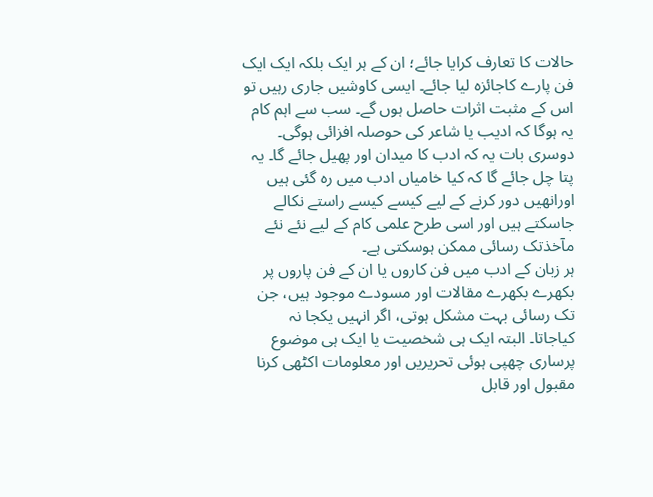حالات کا تعارف کرایا جائے؛ ان کے ہر ایک بلکہ ایک ایک فن پارے کاجائزہ لیا جائے۔ ایسی کاوشیں جاری رہیں تو اس کے مثبت اثرات حاصل ہوں گے۔ سب سے اہم کام یہ ہوگا کہ ادیب یا شاعر کی حوصلہ افزائی ہوگی۔ دوسری بات یہ کہ ادب کا میدان اور پھیل جائے گا۔ یہ پتا چل جائے گا کہ کیا خامیاں ادب میں رہ گئی ہیں اورانھیں دور کرنے کے لیے کیسے کیسے راستے نکالے جاسکتے ہیں اور اسی طرح علمی کام کے لیے نئے نئے مآخذتک رسائی ممکن ہوسکتی ہے۔
ہر زبان کے ادب میں فن کاروں یا ان کے فن پاروں پر بکھرے بکھرے مقالات اور مسودے موجود ہیں، جن تک رسائی بہت مشکل ہوتی، اگر انہیں یکجا نہ کیاجاتا۔ البتہ ایک ہی شخصیت یا ایک ہی موضوع پرساری چھپی ہوئی تحریریں اور معلومات اکٹھی کرنا مقبول اور قابل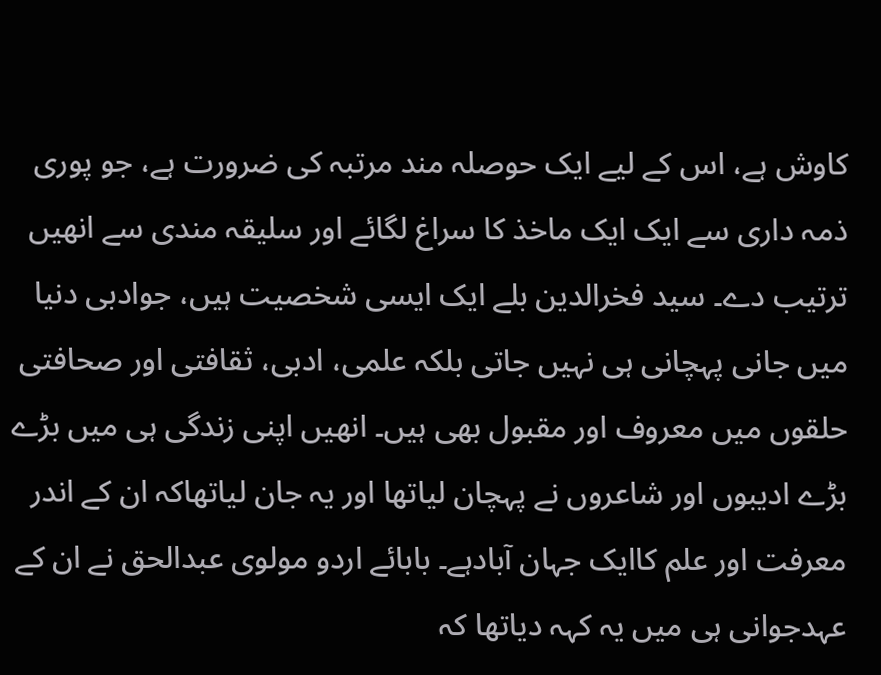کاوش ہے، اس کے لیے ایک حوصلہ مند مرتبہ کی ضرورت ہے، جو پوری ذمہ داری سے ایک ایک ماخذ کا سراغ لگائے اور سلیقہ مندی سے انھیں ترتیب دے۔ سید فخرالدین بلے ایک ایسی شخصیت ہیں، جوادبی دنیا میں جانی پہچانی ہی نہیں جاتی بلکہ علمی، ادبی، ثقافتی اور صحافتی حلقوں میں معروف اور مقبول بھی ہیں۔ انھیں اپنی زندگی ہی میں بڑے بڑے ادیبوں اور شاعروں نے پہچان لیاتھا اور یہ جان لیاتھاکہ ان کے اندر معرفت اور علم کاایک جہان آبادہے۔ بابائے اردو مولوی عبدالحق نے ان کے عہدجوانی ہی میں یہ کہہ دیاتھا کہ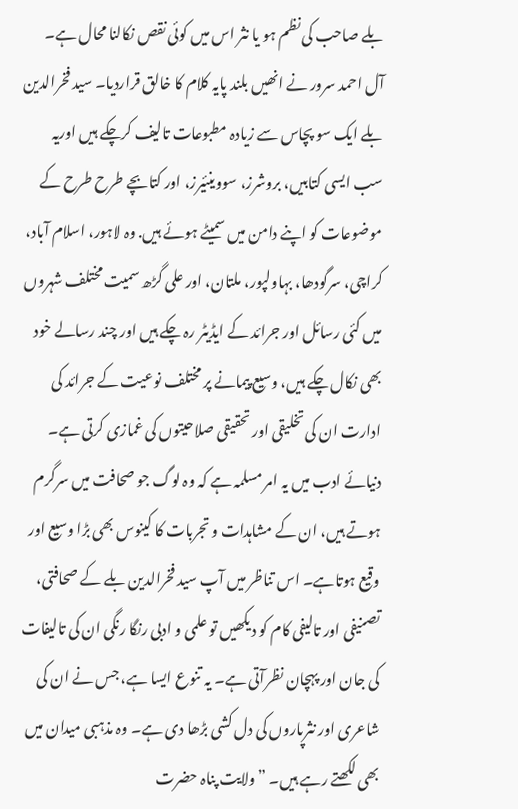بلے صاحب کی نظم ہو یا نثر اس میں کوئی نقص نکالنا محال ہے۔ آل احمد سرور نے انھیں بلند پایہ کلام کا خالق قراردیا۔ سید فخرالدین بلے ایک سو پچاس سے زیادہ مطبوعات تالیف کرچکے ہیں اوریہ سب ایسی کتابیں، بروشرز، سووینئیرز، اور کتابچے طرح طرح کے موضوعات کو اپنے دامن میں سمیٹے ہوئے ہیں. وہ لاہور، اسلام آباد، کراچی، سرگودھا، بہاولپور، ملتان، اور علی گڑھ سمیت مختلف شہروں میں کئی رسائل اور جرائد کے ایڈیٹر رہ چکے ہیں اور چند رسالے خود بھی نکال چکے ہیں، وسیع پیمانے پر مختلف نوعیت کے جرائد کی ادارت ان کی تخلیقی اور تحقیقی صلاحیتوں کی غمازی کرتی ہے۔
دنیائے ادب میں یہ امر مسلمہ ہے کہ وہ لوگ جو صحافت میں سرگرم ہوتے ہیں، ان کے مشاہدات و تجربات کا کینوس بھی بڑا وسیع اور وقیع ہوتاہے۔ اس تناظر میں آپ سید فخرالدین بلے کے صحافتی، تصنیفی اور تالیفی کام کو دیکھیں تو علمی و ادبی رنگا رنگی ان کی تالیفات کی جان اور پہچان نظرآتی ہے۔ یہ تنوع ایسا ہے، جس نے ان کی شاعری اور نثرپاروں کی دل کشی بڑھا دی ہے۔ وہ مذہبی میدان میں بھی لکھتے رہے ہیں۔ ”ولایت پناہ حضرت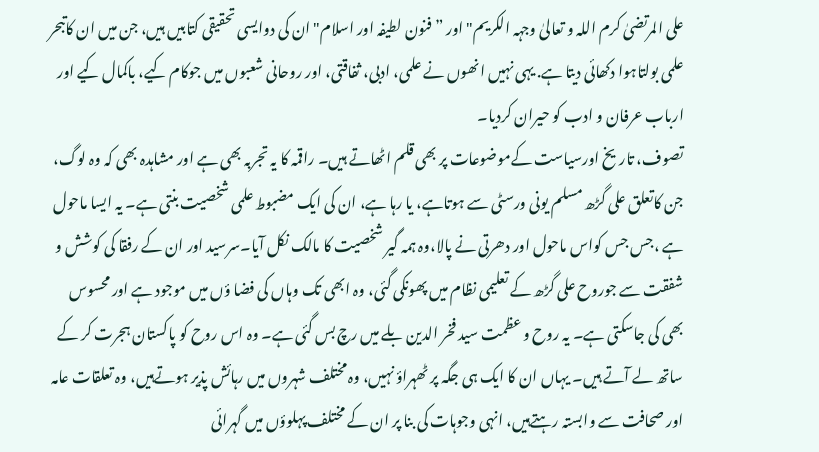علی المرتضیٰ کرم اللہ و تعالیٰ وجہہ الکریم" اور ” فنون لطیفہ اور اسلام" ان کی دوایسی تحقیقی کتابیں ہیں، جن میں ان کاتبحر علمی بولتاہوا دکھائی دیتا ہے. یہی نہیں انھوں نے علمی، ادبی، ثفاقتی، اور روحانی شعبوں میں جوکام کیے، باکمال کیے اور ارباب عرفان و ادب کو حیران کردیا۔
تصوف، تاریخ اورسیاست کےموضوعات پر بھی قلم اٹھاتے ہیں۔ راقمہ کا یہ تجربہ بھی ہے اور مشاہدہ بھی کہ وہ لوگ، جن کاتعلق علی گڑھ مسلم یونی ورسٹی سے ہوتاہے، یا رہا ہے، ان کی ایک مضبوط علمی شخصیت بنتی ہے۔ یہ ایسا ماحول ہے ،جس جس کواس ماحول اور دھرتی نے پالا،وہ ہمہ گیر شخصیت کا مالک نکل آیا۔سرسید اور ان کے رفقا کی کوشش و شفقت سے جوروح علی گڑھ کے تعلیمی نظام میں پھونکی گئی، وہ ابھی تک وہاں کی فضا ؤں میں موجود ہے اور محسوس بھی کی جاسکتی ہے۔ یہ روح و عظمت سید فخر الدین بلے میں رچ بس گئی ہے۔ وہ اس روح کو پاکستان ہجرت کر کے ساتھ لے آتے ہیں۔ یہاں ان کا ایک ہی جگہ پر ٹھہراؤ نہیں، وہ مختلف شہروں میں رہائش پذیر ہوتےہیں، وہ تعلقات عامہ اور صحافت سے وابستہ رہتےہیں، انہی وجوہات کی بنا پر ان کے مختلف پہلوؤں میں گہرائی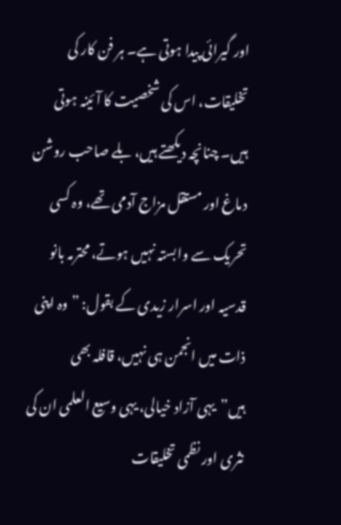اور گیرائی پیدا ہوتی ہے۔ ہر فن کار کی تخلیقات، اس کی شخصیت کا آئینہ ہوتی ہیں۔ چنانچہ دیکھتے ہیں، بلے صاحب روشن دماغ اور مستقل مزاج آدمی تھے، وہ کسی تحریک سے وابستہ نہیں ہوتے، محترمہ بانو قدسیہ اور اسرار زیدی کے بقول: ”وہ اپنی ذات میں انجمن ہی نہیں، قافلہ بھی ہیں”یہی آزاد خیالی، یہی وسیع العلمی ان کی نثری اور نظمی تخلیقات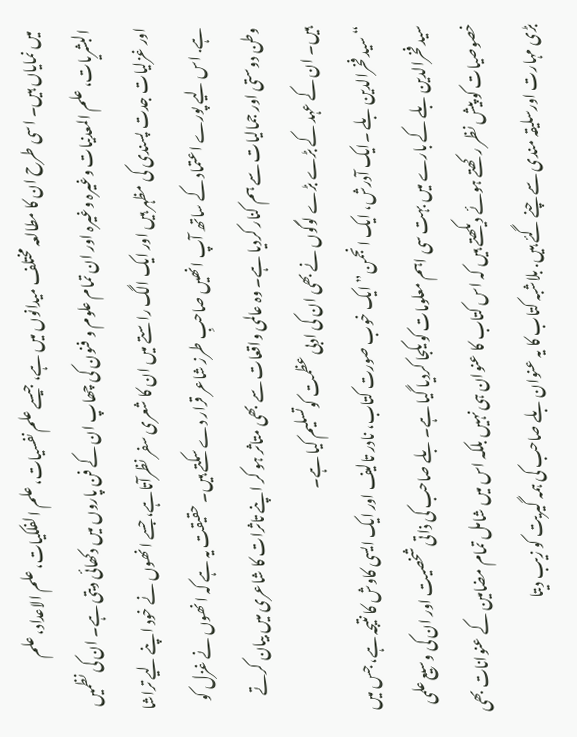میں نمایاں ہیں۔ اسی طرح ان کا مطالعہ مختلف میدانوں میں ہے، جیسے علم نفسیات، علم الفلکیات، علم الاعداد، علم البشریات، علم المعدنیات وغیرہ وغیرہ اور ان تمام علوم و فنون کی چھاپ ان کے فن پاروں میں دکھائی دیتی ہے۔ ان کی نظمیں اور غزلیات جدت پسندی کی مظہر ہیں اور ایک الگ راستے میں ان کا شعری سفر نظرآتاہے، جسے انھوں نے خود اپنے لیے تراشا ہے. اس لیے پورے اعتماد کے ساتھ آپ انھیں صاحبِ طرز شاعر قرار دے سکتے ہیں۔ حقیقت یہ ہے کہ انھوں نے غزل کو وطن دوستی اور جمالیات سے ہم کنار کردیا ہے۔ وہ عالمی واقعات سے بھی متاثر ہو کر اپنے تاثرات کا شاعری میں بیان کرتے ہیں۔ ان کے عہد کے بڑے بڑے لوگوں نے بھی ان کی ادبی عظمت کوتسلیم کیا ہے۔
“سید فخرالدین بلے ۔ایک آدرش، ایک انجمن” ایک خوب صورت کتاب، نادر تالیف اور ایک ایسی کاوش کا نتیجہ ہے، جس میں سید فخرالدین بلے کے بارے میں بہت سی اہم معلومات کو یکجا کردیا گیا ہے۔ بلے صاحب کی ذاتی شخصیت اور ان کی وسیع علمی خصوصیات کو پیش نظر رکھتے ہوئے دیکھتے ہیں کہ اس کتاب کا عنوان ہی نہیں بلکہ اس میں شامل تمام مضامین کے عنوانات بھی بڑی مہارت اورسلیقہ مندی سے چنے گئے ہیں. بلاشبہ کتاب کا یہ عنوان بلے صاحب کی ہمہ گیریت کو زیب دیتا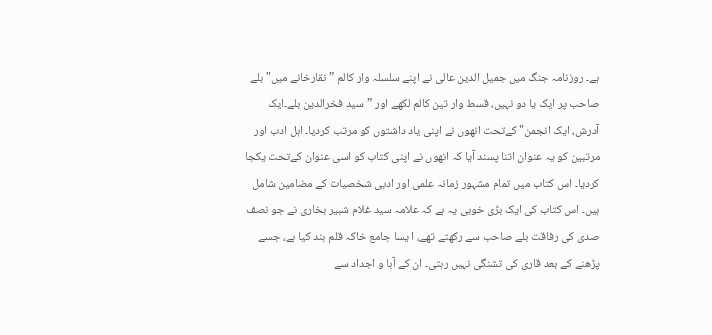ہے۔ روزنامہ جنگ میں جمیل الدین عالی نے اپنے سلسلہ وار کالم ”نقارخانے میں" بلے صاحب پر ایک یا دو نہیں، قسط وار تین کالم لکھے اور ”سید فخرالدین بلے۔ایک آدرش، ایک انجمن" کےتحت انھوں نے اپنی یاد داشتوں کو مرتب کردیا۔ اہل ادب اور مرتبین کو یہ عنوان اتنا پسند آیا کہ انھوں نے اپنی کتاب کو اسی عنوان کےتحت یکجا کردیا۔ اس کتاب میں تمام مشہور زمانہ علمی اور ادبی شخصیات کے مضامین شامل ہیں۔ اس کتاب کی ایک بڑی خوبی یہ ہے کہ علامہ سید غلام شبیر بخاری نے جو نصف صدی کی رفاقت بلے صاحب سے رکھتے تھے، ا یسا جامع خاکہ قلم بند کیا ہے، جسے پڑھنے کے بعد قاری کی تشنگی نہیں رہتی۔ ان کے آبا و اجداد سے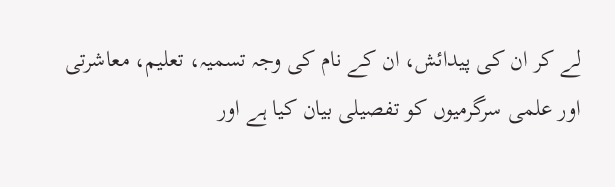لے کر ان کی پیدائش، ان کے نام کی وجہ تسمیہ، تعلیم، معاشرتی اور علمی سرگرمیوں کو تفصیلی بیان کیا ہے اور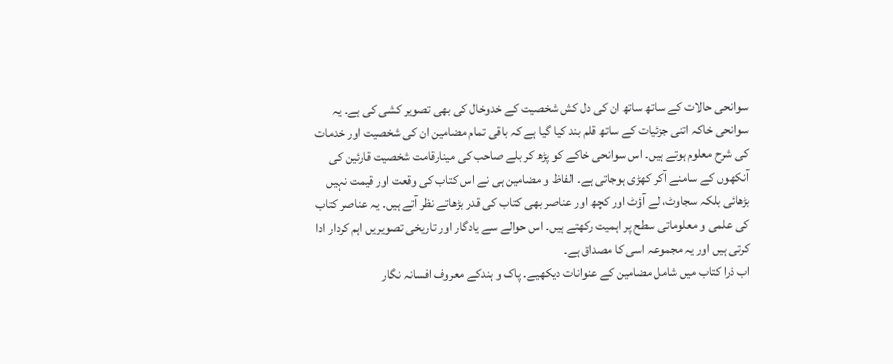سوانحی حالات کے ساتھ ساتھ ان کی دل کش شخصیت کے خدوخال کی بھی تصویر کشی کی ہے۔ یہ سوانحی خاکہ اتنی جزئیات کے ساتھ قلم بند کیا گیا ہے کہ باقی تمام مضامین ان کی شخصیت اور خدمات کی شرح معلوم ہوتے ہیں۔ اس سوانحی خاکے کو پڑھ کر بلے صاحب کی مینارقامت شخصیت قارئین کی آنکھوں کے سامنے آکر کھڑی ہوجاتی ہے۔ الفاظ و مضامین ہی نے اس کتاب کی وقعت اور قیمت نہیں بڑھائی بلکہ سجاوٹ، لے آؤٹ اور کچھ اور عناصر بھی کتاب کی قدر بڑھاتے نظر آتے ہیں۔ یہ عناصر کتاب کی علمی و معلوماتی سطح پر اہمیت رکھتے ہیں۔ اس حوالے سے یادگار اور تاریخی تصویریں اہم کردار ادا کرتی ہیں اور یہ مجموعہ اسی کا مصداق ہے۔
اب ذرا کتاب میں شامل مضامین کے عنوانات دیکھیے۔ پاک و ہندکے معروف افسانہ نگار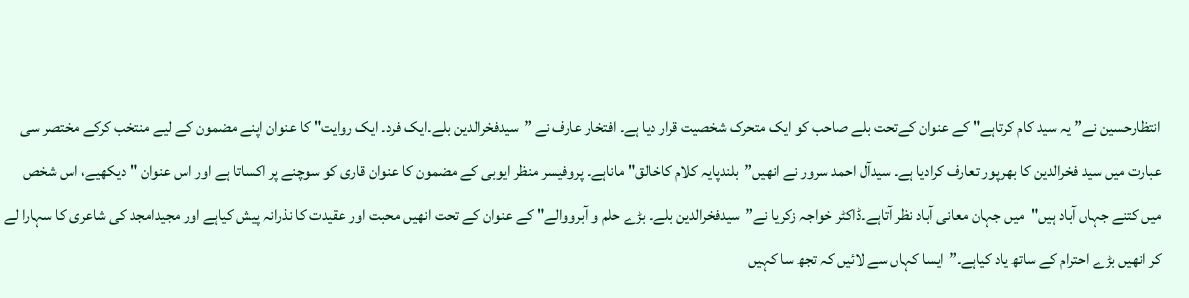انتظارحسین نے” یہ سید کام کرتاہے" کے عنوان کےتحت بلے صاحب کو ایک متحرک شخصیت قرار دیا ہے۔ افتخار عارف نے ”سیدفخرالدین بلے۔ایک فرد۔ ایک روایت" کا عنوان اپنے مضمون کے لیے منتخب کرکے مختصر سی عبارت میں سید فخرالدین کا بھرپور تعارف کرادیا ہے۔ سیدآل احمد سرور نے انھیں”بلندپایہ کلام کاخالق" ماناہے۔ پروفیسر منظر ایوبی کے مضمون کا عنوان قاری کو سوچنے پر اکساتا ہے اور اس عنوان "دیکھیے، اس شخص میں کتنے جہاں آباد ہیں"  میں جہان معانی آباد نظر آتاہے۔ڈاکٹر خواجہ زکریا نے”سیدفخرالدین بلے۔ بڑے حلم و آبرووالے" کے عنوان کے تحت انھیں محبت اور عقیدت کا نذرانہ پیش کیاہے اور مجیدامجد کی شاعری کا سہارا لے کر انھیں بڑے احترام کے ساتھ یاد کیاہے۔”ایسا کہاں سے لائیں کہ تجھ سا کہیں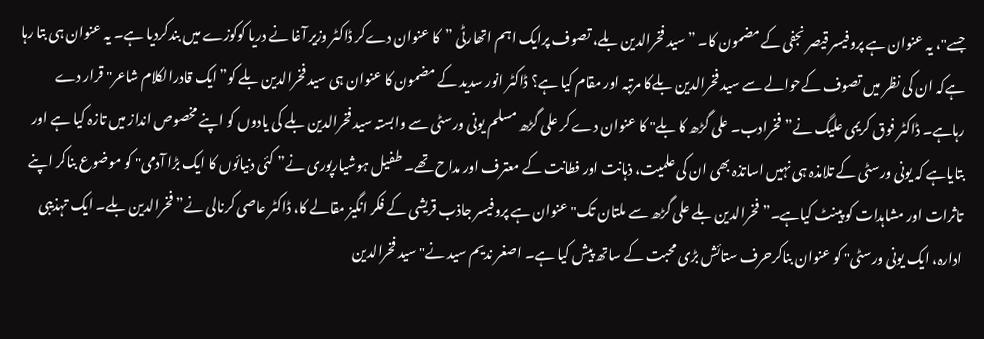جسے"، یہ عنوان ہے پروفیسر قیصر نجفی کے مضمون کا۔ ”سید فخرالدین بلے، تصوف پرایک اہم اتھارٹی ”کا عنوان دےکر ڈاکٹر وزیر آغا نے دریا کوکوزے میں بندکردیا ہے۔ یہ عنوان ہی بتا رہا ہےکہ ان کی نظر میں تصوف کےحوالے سے سید فخرالدین بلےکا مرتبہ اور مقام کیا ہے؟ ڈاکٹر انور سدید کے مضمون کا عنوان ہی سید فخرالدین بلے کو”ایک قادرالکلام شاعر" قرار دے رہاہے۔ ڈاکٹر فوق کریمی علیگ نے”فخرادب۔ علی گڑھ کا بلے" کا عنوان دے کر علی گڑھ مسلم یونی ورسٹی سے وابستہ سید فخرالدین بلے کی یادوں کو اپنے مخصوص انداز میں تازہ کیا ہے اور بتایاہے کہ یونی ورسٹی کے تلامذہ ہی نہیں اساتذہ بھی ان کی علمیت، ذہانت اور فطانت کے معترف اور مداح تھے۔ طفیل ہوشیارپوری نے” کئی دنیائوں کا ایک بڑا آدمی" کو موضوع بناکر اپنے تاثرات اور مشاہدات کو پینٹ کیاہے۔”فخرالدین بلے علی گڑھ سے ملتان تک" عنوان ہے پروفیسر جاذب قریشی کے فکر انگیز مقالے کا، ڈاکٹر عاصی کرنالی نے” فخرالدین بلے۔ ایک تہذیبی ادارہ، ایک یونی ورسٹی" کو عنوان بناکرحرف ستائش بڑی محبت کے ساتھ پیش کیا ہے۔ اصغر ندیم سید نے" سید فخرالدین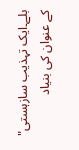بلے۔ایک تہذیب سازہستی" کے عنوان کی بنیاد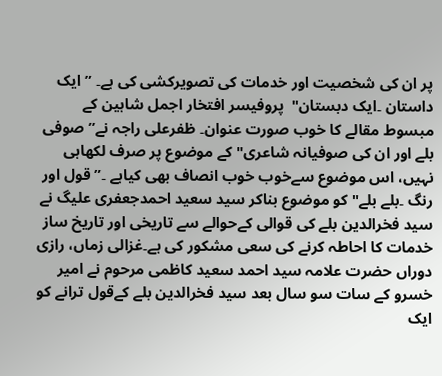پر ان کی شخصیت اور خدمات کی تصویرکشی کی ہے۔ ”ایک داستان ۔ایک دبستان"  پروفیسر افتخار اجمل شاہین کے مبسوط مقالے کا خوب صورت عنوان۔ ظفرعلی راجہ نے” صوفی بلے اور ان کی صوفیانہ شاعری" کے موضوع پر صرف لکھاہی نہیں، اس موضوع سےخوب خوب انصاف بھی کیاہے ۔”قول اور رنگ ۔بلے بلے" کو موضوع بناکر سید سعید احمدجعفری علیگ نے سید فخرالدین بلے کی قوالی کےحوالے سے تاریخی اور تاریخ ساز خدمات کا احاطہ کرنے کی سعی مشکور کی ہے۔غزالی زماں، رازی دوراں حضرت علامہ سید احمد سعید کاظمی مرحوم نے امیر خسرو کے سات سو سال بعد سید فخرالدین بلے کےقول ترانے کو ایک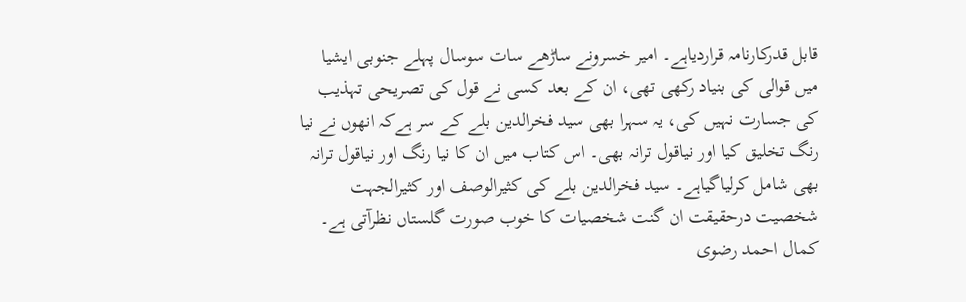قابل قدرکارنامہ قراردیاہے۔ امیر خسرونے ساڑھے سات سوسال پہلے جنوبی ایشیا میں قوالی کی بنیاد رکھی تھی، ان کے بعد کسی نے قول کی تصریحی تہذیب کی جسارت نہیں کی، یہ سہرا بھی سید فخرالدین بلے کے سر ہےکہ انھوں نے نیا رنگ تخلیق کیا اور نیاقول ترانہ بھی۔ اس کتاب میں ان کا نیا رنگ اور نیاقول ترانہ بھی شامل کرلیاگیاہے۔ سید فخرالدین بلے کی کثیرالوصف اور کثیرالجہت شخصیت درحقیقت ان گنت شخصیات کا خوب صورت گلستاں نظرآتی ہے۔ کمال احمد رضوی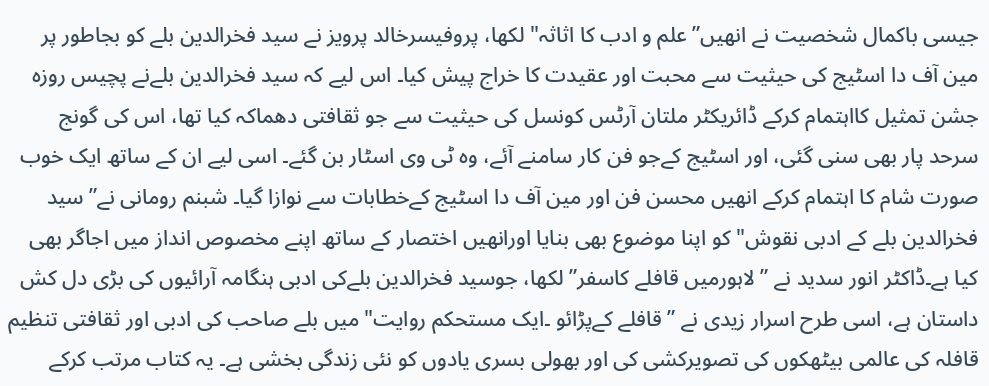جیسی باکمال شخصیت نے انھیں”علم و ادب کا اثاثہ" لکھا، پروفیسرخالد پرویز نے سید فخرالدین بلے کو بجاطور پر مین آف دا اسٹیج کی حیثیت سے محبت اور عقیدت کا خراج پیش کیا۔ اس لیے کہ سید فخرالدین بلےنے پچیس روزہ جشن تمثیل کااہتمام کرکے ڈائریکٹر ملتان آرٹس کونسل کی حیثیت سے جو ثقافتی دھماکہ کیا تھا، اس کی گونج سرحد پار بھی سنی گئی، اور اسٹیج کےجو فن کار سامنے آئے، وہ ٹی وی اسٹار بن گئے۔ اسی لیے ان کے ساتھ ایک خوب صورت شام کا اہتمام کرکے انھیں محسن فن اور مین آف دا اسٹیج کےخطابات سے نوازا گیا۔ شبنم رومانی نے”سید فخرالدین بلے کے ادبی نقوش" کو اپنا موضوع بھی بنایا اورانھیں اختصار کے ساتھ اپنے مخصوص انداز میں اجاگر بھی کیا ہے۔ڈاکٹر انور سدید نے ”لاہورمیں قافلے کاسفر” لکھا، جوسید فخرالدین بلےکی ادبی ہنگامہ آرائیوں کی بڑی دل کش داستان ہے، اسی طرح اسرار زیدی نے ”قافلے کےپڑائو ۔ایک مستحکم روایت" میں بلے صاحب کی ادبی اور ثقافتی تنظیم قافلہ کی عالمی بیٹھکوں کی تصویرکشی کی اور بھولی بسری یادوں کو نئی زندگی بخشی ہے۔ یہ کتاب مرتب کرکے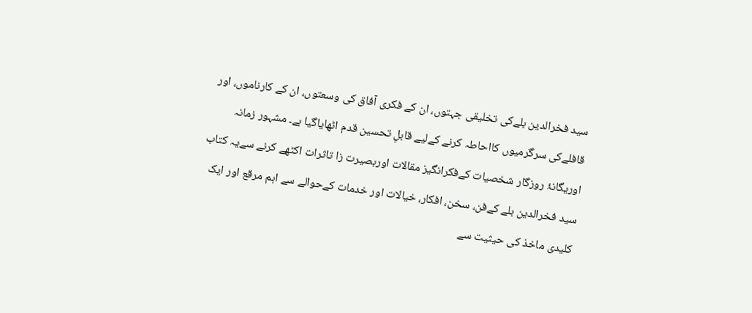سید فخرالدین بلےکی تخلیقی جہتوں، ان کے فکری آفاق کی وسعتوں، ان کے کارناموں، اور قافلےکی سرگرمیوں کااحاطہ کرنے کےلیے قابلِ تحسین قدم اٹھایاگیا ہے۔ مشہور زمانہ اوریگانۂ روزگار شخصیات کےفکرانگیز مقالات اوربصیرت زا تاثرات اکٹھے کرنے سےیہ کتاب سید فخرالدین بلے کےفن، سخن، افکار، خیالات اور خدمات کےحوالے سے اہم مرقع اور ایک کلیدی ماخذ کی حیثیت سے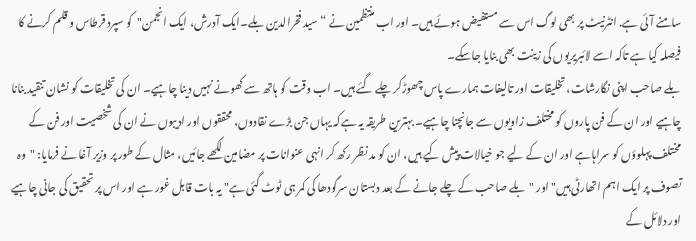سامنے آئی ہے. انٹرنیٹ پر بھی لوگ اس سے مستفیض ہوئے ہیں۔ اور اب منتظمین نے “سید فخرالدین بلے۔ایک آدرش، ایک انجمن"  کو سپرد قرطاس و قلم کرنے کا فیصلہ کیا ہے تاکہ اسے لائبریریوں کی زینت بھی بنایا جاسکے۔
بلے صاحب اپنی نگارشات، تخلیقات اور تالیفات ہمارے پاس چھوڑکر چلے گئے ہیں۔ اب وقت کو ہاتھ سے کھونے نہیں دینا چاہیے۔ ان کی تخلیقات کو نشان تنقید بنانا چاہیے اور ان کے فن پاروں کو مختلف زاویوں سے جانچنا چاہیے۔ بہترین طریقہ یہ ہےکہ یہاں جن بڑے نقادوں، محققوں اور ادیبوں نے ان کی شخصیت اور فن کے مختلف پہلوؤں کو سراہاہے اور ان کے لیے جو خیالات پیش کیے ہیں، ان کو مد نظر رکھ کر انہی عنوانات پر مضامین لکھے جائیں، مثال کے طور پر وزیر آغا نے فرمایا: "وہ تصوف پر ایک اہم اتھارٹی ہیں" اور "بلے صاحب کے چلے جانے کے بعد دبستان سرگودھا کی کمر ہی ٹوٹ گئی ہے" یہ بات قابل غور ہے اور اس پر تحقیق کی جانی چاہیے اور دلائل کے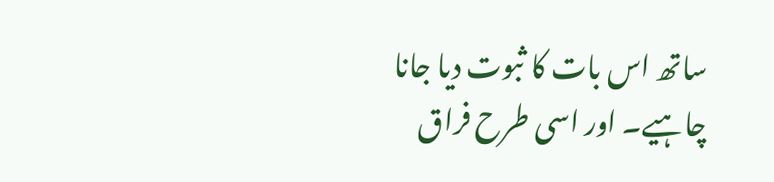ساتھ اس بات کا ثبوت دیا جانا چاہیے۔ اور اسی طرح فراق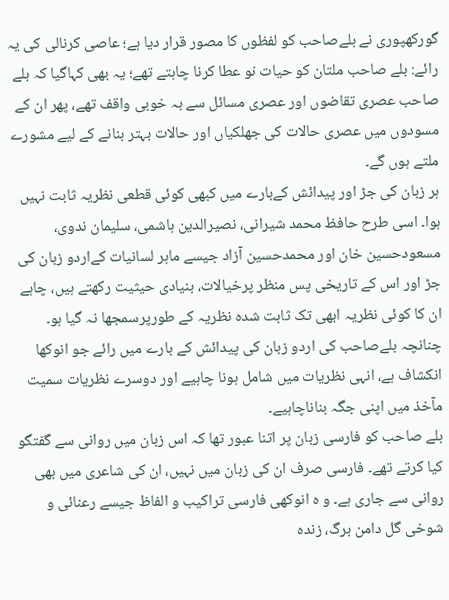گورکھپوری نے بلےصاحب کو لفظوں کا مصور قرار دیا ہے؛ عاصی کرنالی کی یہ رائے: بلے صاحب ملتان کو حیات نو عطا کرنا چاہتے تھے؛ یہ بھی کہاگیا کہ بلے صاحب عصری تقاضوں اور عصری مسائل سے بہ خوبی واقف تھے، پھر ان کے مسودوں میں عصری حالات کی جھلکیاں اور حالات بہتر بنانے کے لیے مشورے ملتے ہوں گے۔
ہر زبان کی جڑ اور پیدائش کےبارے میں کبھی کوئی قطعی نظریہ ثابت نہیں ہوا۔ اسی طرح حافظ محمد شیرانی، نصیرالدین ہاشمی، سلیمان ندوی، مسعودحسین خان اور محمدحسین آزاد جیسے ماہر لسانیات کےاردو زبان کی جڑ اور اس کے تاریخی پس منظر پرخیالات، بنیادی حیثیت رکھتے ہیں، چاہے ان کا کوئی نظریہ ابھی تک ثابت شدہ نظریہ کے طورپرسمجھا نہ گیا ہو۔ چنانچہ بلےصاحب کی اردو زبان کی پیدائش کے بارے میں رائے جو انوکھا انکشاف ہے، انہی نظریات میں شامل ہونا چاہیے اور دوسرے نظریات سمیت مآخذ میں اپنی جگہ بناناچاہیے۔
بلے صاحب کو فارسی زبان پر اتنا عبور تھا کہ اس زبان میں روانی سے گفتگو کیا کرتے تھے۔ فارسی صرف ان کی زبان میں نہیں، ان کی شاعری میں بھی روانی سے جاری ہے۔ و ہ انوکھی فارسی تراکیب و الفاظ جیسے رعنائی و شوخی گل دامن برگ، زندہ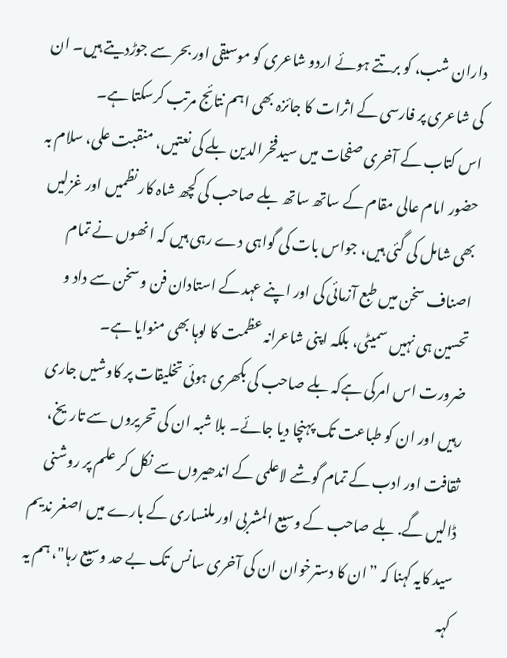داران شب، کو برتتے ہوئے اردو شاعری کو موسیقی اور بحر سے جوڑدیتے ہیں۔ ان کی شاعری پر فارسی کے اثرات کا جائزہ بھی اہم نتائج مرتب کرسکتا ہے۔
اس کتاب کے آخری صفحات میں سیدفخرالدین بلے کی نعتیں، منقبت علی، سلام بہ حضور امام عالی مقام کے ساتھ ساتھ بلے صاحب کی کچھ شاہ کار نظمیں اور غزلیں بھی شامل کی گئی ہیں، جواس بات کی گواہی دے رہی ہیں کہ انھوں نے تمام اصناف سخن میں طبع آزمائی کی اور اپنے عہد کے استادان فن و سخن سے داد و تحسین ہی نہیں سمیٹی، بلکہ اپنی شاعرانہ عظمت کا لوہا بھی منوایا ہے۔
ضرورت اس امرکی ہےکہ بلے صاحب کی بکھری ہوئی تخلیقات پر کاوشیں جاری رہیں اور ان کو طباعت تک پہنچا دیا جائے۔ بلا شبہ ان کی تحریروں سے تاریخ، ثقافت اور ادب کے تمام گوشے لاعلمی کے اندھیروں سے نکل کر علم پر روشنی ڈالیں گے. بلے صاحب کے وسیع المشربی اور ملنساری کے بارے میں اصغر ندیم سید کایہ کہنا کہ ”ان کا دسترخوان ان کی آخری سانس تک بے حد وسیع رہا"، ہم یہ کہہ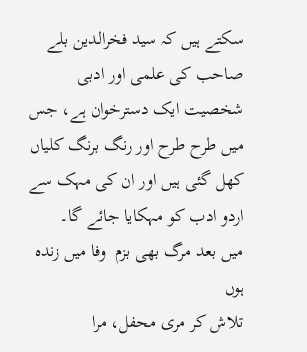سکتے ہیں کہ سید فخرالدین بلے صاحب کی علمی اور ادبی شخصیت ایک دسترخوان ہے، جس میں طرح طرح اور رنگ برنگ کلیاں کھل گئی ہیں اور ان کی مہک سے اردو ادب کو مہکایا جائے گا۔
میں بعد مرگ بھی بزم  وفا میں زندہ ہوں
تلاش کر مری محفل، مرا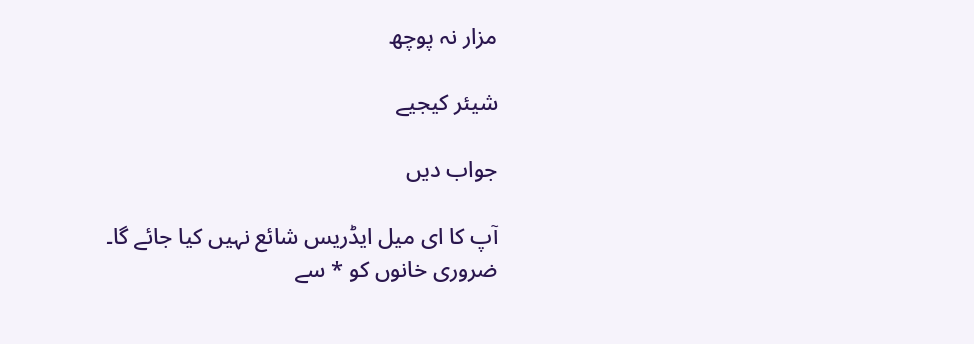مزار نہ پوچھ

شیئر کیجیے

جواب دیں

آپ کا ای میل ایڈریس شائع نہیں کیا جائے گا۔ ضروری خانوں کو * سے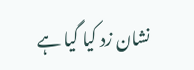نشان زد کیا گیا ہے